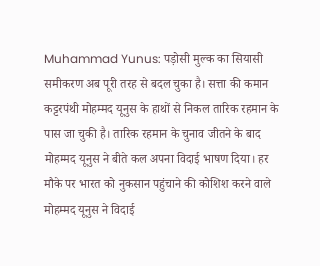Muhammad Yunus: पड़ोसी मुल्क का सियासी समीकरण अब पूरी तरह से बदल चुका है। सत्ता की कमान कट्टरपंथी मोहम्मद यूनुस के हाथों से निकल तारिक रहमान के पास जा चुकी है। तारिक रहमान के चुनाव जीतने के बाद मोहम्मद यूनुस ने बीते कल अपना विदाई भाषण दिया। हर मौके पर भारत को नुकसान पहुंचाने की कोशिश करने वाले मोहम्मद यूनुस ने विदाई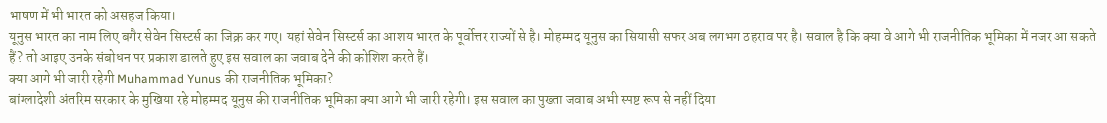भाषण में भी भारत को असहज किया।
यूनुस भारत का नाम लिए बगैर सेवेन सिस्टर्स का जिक्र कर गए। यहां सेवेन सिस्टर्स का आशय भारत के पूर्वोत्तर राज्यों से है। मोहम्मद यूनुस का सियासी सफर अब लगभग ठहराव पर है। सवाल है कि क्या वे आगे भी राजनीतिक भूमिका में नजर आ सकते हैं? तो आइए उनके संबोधन पर प्रकाश डालते हुए इस सवाल का जवाब देने की कोशिश करते हैं।
क्या आगे भी जारी रहेगी Muhammad Yunus की राजनीतिक भूमिका?
बांग्लादेशी अंतरिम सरकार के मुखिया रहे मोहम्मद यूनुस की राजनीतिक भूमिका क्या आगे भी जारी रहेगी। इस सवाल का पुख्ता जवाब अभी स्पष्ट रूप से नहीं दिया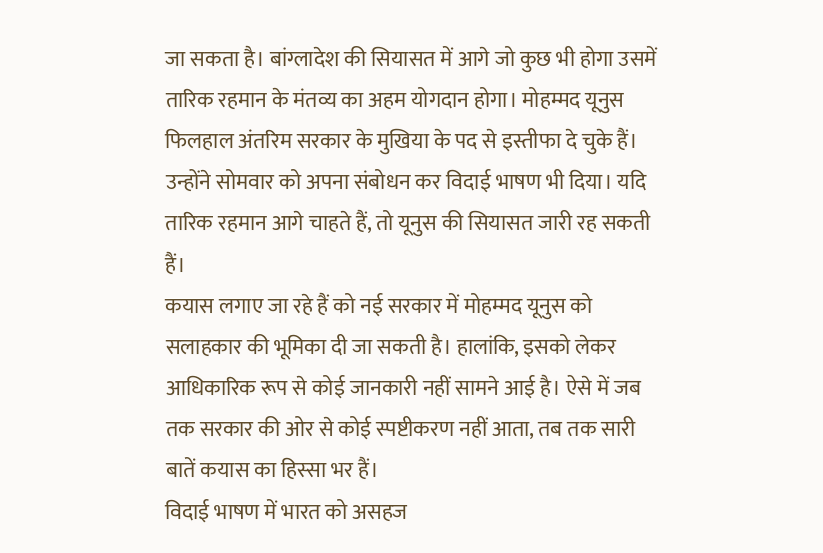जा सकता है। बांग्लादेश की सियासत में आगे जो कुछ भी होगा उसमें तारिक रहमान के मंतव्य का अहम योगदान होगा। मोहम्मद यूनुस फिलहाल अंतरिम सरकार के मुखिया के पद से इस्तीफा दे चुके हैं। उन्होंने सोमवार को अपना संबोधन कर विदाई भाषण भी दिया। यदि तारिक रहमान आगे चाहते हैं, तो यूनुस की सियासत जारी रह सकती हैं।
कयास लगाए जा रहे हैं को नई सरकार में मोहम्मद यूनुस को सलाहकार की भूमिका दी जा सकती है। हालांकि, इसको लेकर आधिकारिक रूप से कोई जानकारी नहीं सामने आई है। ऐसे में जब तक सरकार की ओर से कोई स्पष्टीकरण नहीं आता, तब तक सारी बातें कयास का हिस्सा भर हैं।
विदाई भाषण में भारत को असहज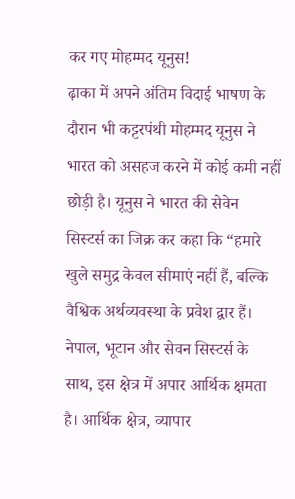कर गए मोहम्मद यूनुस!
ढ़ाका में अपने अंतिम विदाई भाषण के दौरान भी कट्टरपंथी मोहम्मद यूनुस ने भारत को असहज करने में कोई कमी नहीं छोड़ी है। यूनुस ने भारत की सेवेन सिस्टर्स का जिक्र कर कहा कि “हमारे खुले समुद्र केवल सीमाएं नहीं हैं, बल्कि वैश्विक अर्थव्यवस्था के प्रवेश द्वार हैं। नेपाल, भूटान और सेवन सिस्टर्स के साथ, इस क्षेत्र में अपार आर्थिक क्षमता है। आर्थिक क्षेत्र, व्यापार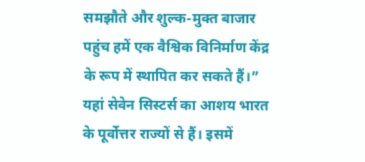समझौते और शुल्क-मुक्त बाजार पहुंच हमें एक वैश्विक विनिर्माण केंद्र के रूप में स्थापित कर सकते हैं।”
यहां सेवेन सिस्टर्स का आशय भारत के पूर्वोत्तर राज्यों से हैं। इसमें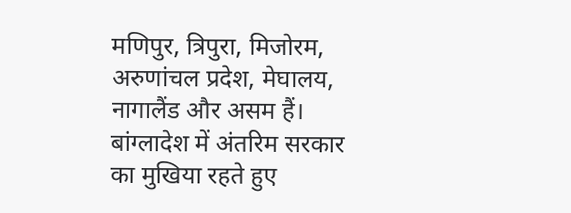मणिपुर, त्रिपुरा, मिजोरम, अरुणांचल प्रदेश, मेघालय, नागालैंड और असम हैं। बांग्लादेश में अंतरिम सरकार का मुखिया रहते हुए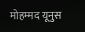मोहम्मद यूनुस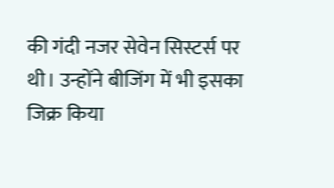की गंदी नजर सेवेन सिस्टर्स पर थी। उन्होंने बीजिंग में भी इसका जिक्र किया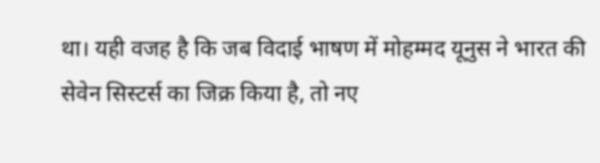था। यही वजह है कि जब विदाई भाषण में मोहम्मद यूनुस ने भारत की सेवेन सिस्टर्स का जिक्र किया है, तो नए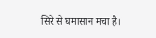सिरे से घमासान मचा है।